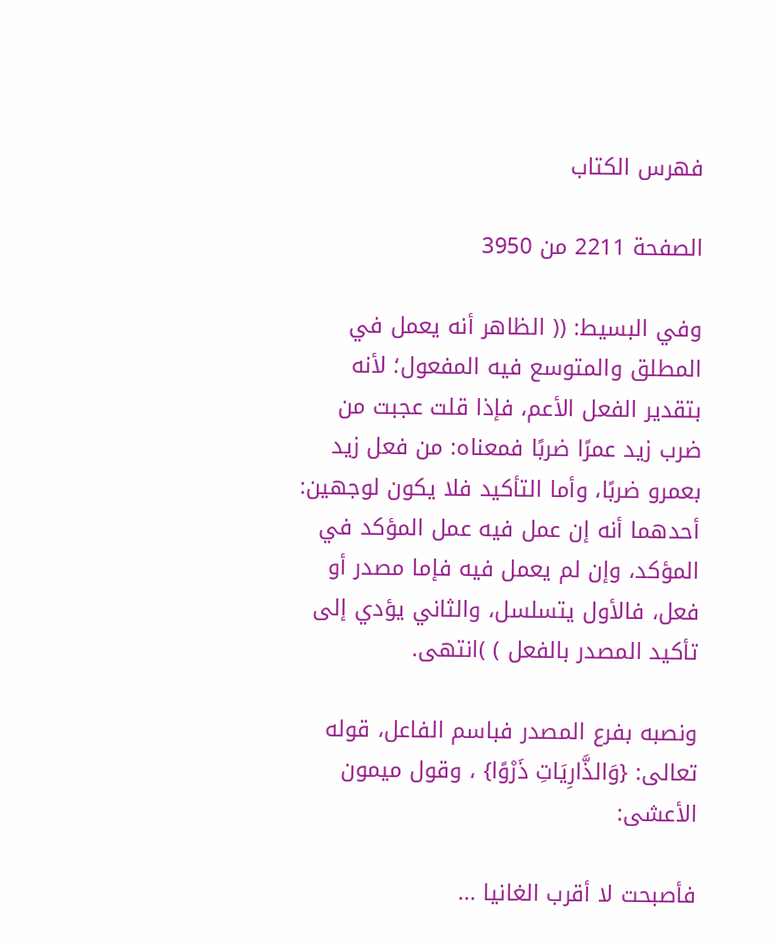فهرس الكتاب

الصفحة 2211 من 3950

وفي البسيط: (( الظاهر أنه يعمل في المطلق والمتوسع فيه المفعول؛ لأنه بتقدير الفعل الأعم، فإذا قلت عجبت من ضرب زيد عمرًا ضربًا فمعناه: من فعل زيد بعمرو ضربًا، وأما التأكيد فلا يكون لوجهين: أحدهما أنه إن عمل فيه عمل المؤكد في المؤكد، وإن لم يعمل فيه فإما مصدر أو فعل، فالأول يتسلسل، والثاني يؤدي إلى تأكيد المصدر بالفعل ) )انتهى.

ونصبه بفرع المصدر فباسم الفاعل، قوله تعالى: {وَالذَّارِيَاتِ ذَرْوًا} ، وقول ميمون الأعشى:

فأصبحت لا أقرب الغانيا ...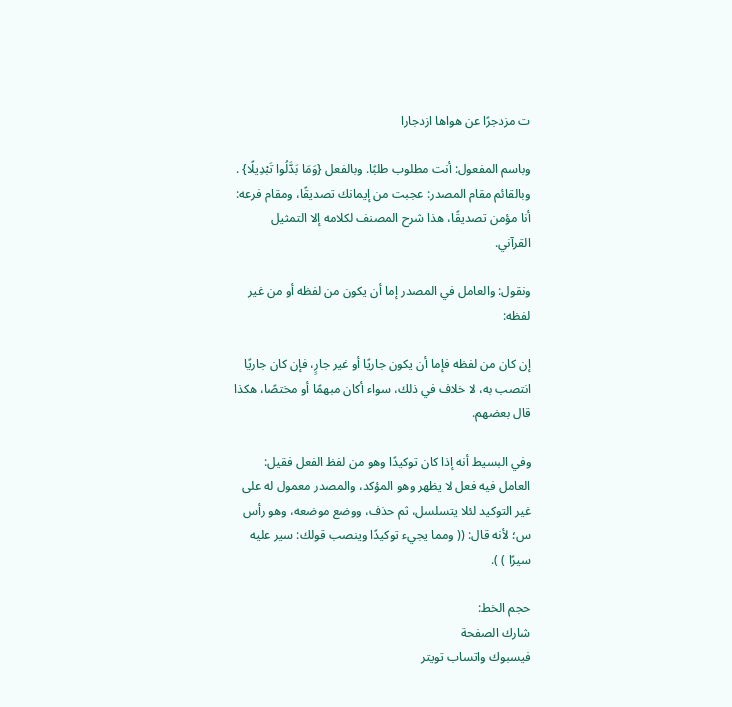ت مزدجرًا عن هواها ازدجارا

وباسم المفعول: أنت مطلوب طلبًا. وبالفعل {وَمَا بَدَّلُوا تَبْدِيلًا} . وبالقائم مقام المصدر: عجبت من إيمانك تصديقًا، ومقام فرعه: أنا مؤمن تصديقًا، هذا شرح المصنف لكلامه إلا التمثيل القرآني.

ونقول: والعامل في المصدر إما أن يكون من لفظه أو من غير لفظه:

إن كان من لفظه فإما أن يكون جاريًا أو غير جارٍ، فإن كان جاريًا انتصب به، لا خلاف في ذلك، سواء أكان مبهمًا أو مختصًا، هكذا قال بعضهم.

وفي البسيط أنه إذا كان توكيدًا وهو من لفظ الفعل فقيل: العامل فيه فعل لا يظهر وهو المؤكد، والمصدر معمول له على غير التوكيد لئلا يتسلسل، ثم حذف، ووضع موضعه، وهو رأس س؛ لأنه قال: (( ومما يجيء توكيدًا وينصب قولك: سير عليه سيرًا ) ).

حجم الخط:
شارك الصفحة
فيسبوك واتساب تويتر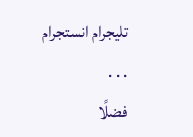تليجرام انستجرام
. . .
فضلًا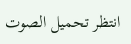انتظر تحميل الصوت